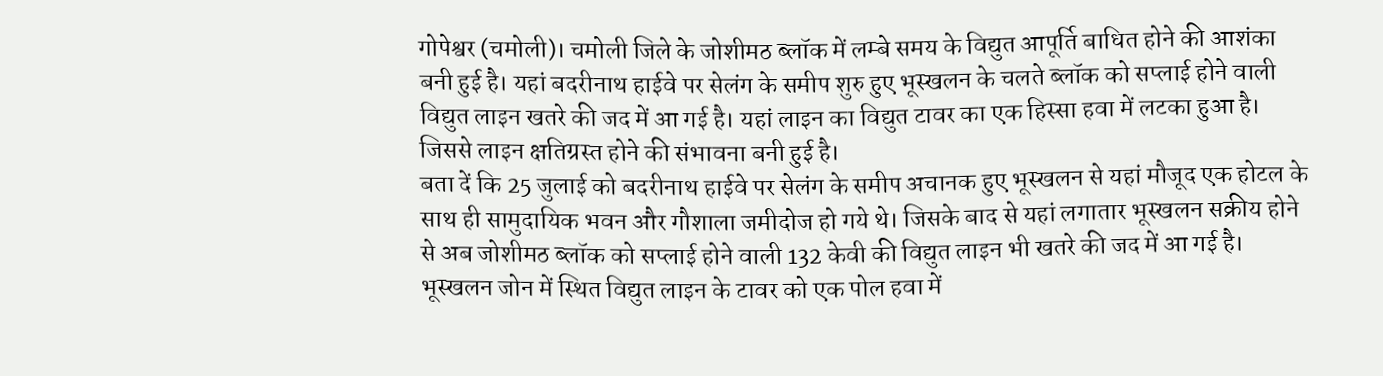गोपेश्वर (चमोली)। चमोली जिले के जोशीमठ ब्लॉक में लम्बे समय के विद्युत आपूर्ति बाधित होने की आशंका बनी हुई है। यहां बदरीनाथ हाईवे पर सेलंग के समीप शुरु हुए भूस्खलन के चलते ब्लॉक को सप्लाई होने वाली विद्युत लाइन खतरे की जद में आ गई है। यहां लाइन का विद्युत टावर का एक हिस्सा हवा में लटका हुआ है। जिससे लाइन क्षतिग्रस्त होने की संभावना बनी हुई है।
बता दें कि 25 जुलाई को बदरीनाथ हाईवे पर सेलंग के समीप अचानक हुए भूस्खलन से यहां मौजूद एक होटल के साथ ही सामुदायिक भवन और गौशाला जमीदोज हो गये थे। जिसके बाद से यहां लगातार भूस्खलन सक्रीय होने से अब जोशीमठ ब्लॉक को सप्लाई होने वाली 132 केवी की विद्युत लाइन भी खतरे की जद में आ गई है। भूस्खलन जोन में स्थित विद्युत लाइन के टावर को एक पोल हवा में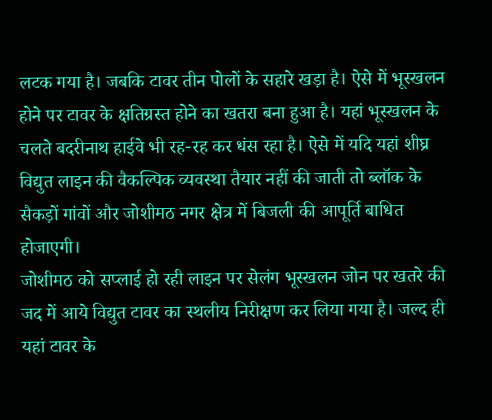लटक गया है। जबकि टावर तीन पोलों के सहारे खड़ा है। ऐसे में भूस्खलन होने पर टावर के क्षतिग्रस्त होने का खतरा बना हुआ है। यहां भूस्खलन के चलते बदरीनाथ हाईवे भी रह-रह कर धंस रहा है। ऐसे में यदि यहां शीघ्र विद्युत लाइन की वैकल्पिक व्यवस्था तैयार नहीं की जाती तो ब्लॉक के सैकड़ों गांवों और जोशीमठ नगर क्षेत्र में बिजली की आपूर्ति बाधित होजाएगी।
जोशीमठ को सप्लाई हो रही लाइन पर सेलंग भूस्खलन जोन पर खतरे की जद में आये विद्युत टावर का स्थलीय निरीक्षण कर लिया गया है। जल्द ही यहां टावर के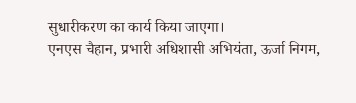सुधारीकरण का कार्य किया जाएगा।
एनएस चैहान, प्रभारी अधिशासी अभियंता, ऊर्जा निगम,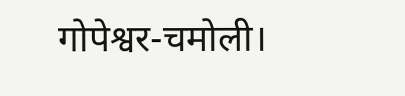गोपेश्वर-चमोली।